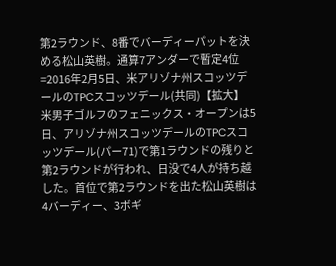第2ラウンド、8番でバーディーパットを決める松山英樹。通算7アンダーで暫定4位=2016年2月5日、米アリゾナ州スコッツデールのTPCスコッツデール(共同)【拡大】
米男子ゴルフのフェニックス・オープンは5日、アリゾナ州スコッツデールのTPCスコッツデール(パー71)で第1ラウンドの残りと第2ラウンドが行われ、日没で4人が持ち越した。首位で第2ラウンドを出た松山英樹は4バーディー、3ボギ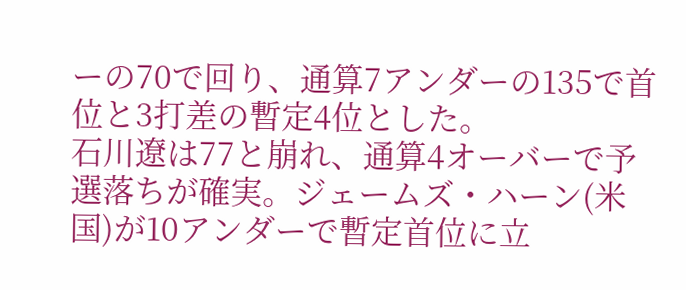ーの70で回り、通算7アンダーの135で首位と3打差の暫定4位とした。
石川遼は77と崩れ、通算4オーバーで予選落ちが確実。ジェームズ・ハーン(米国)が10アンダーで暫定首位に立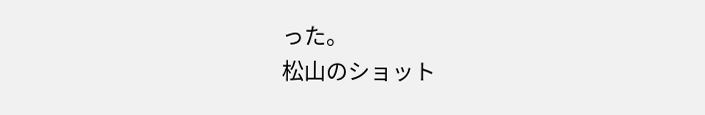った。
松山のショット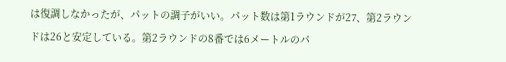は復調しなかったが、パットの調子がいい。パット数は第1ラウンドが27、第2ラウンドは26と安定している。第2ラウンドの8番では6メートルのパ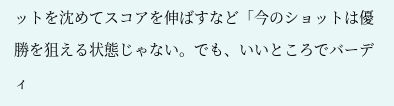ットを沈めてスコアを伸ばすなど「今のショットは優勝を狙える状態じゃない。でも、いいところでバーディ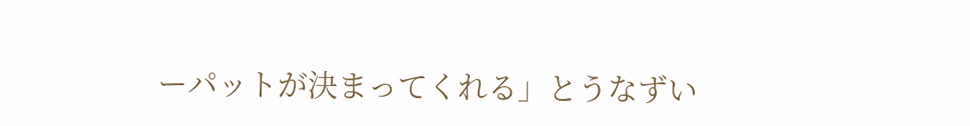ーパットが決まってくれる」とうなずい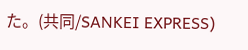た。(共同/SANKEI EXPRESS)